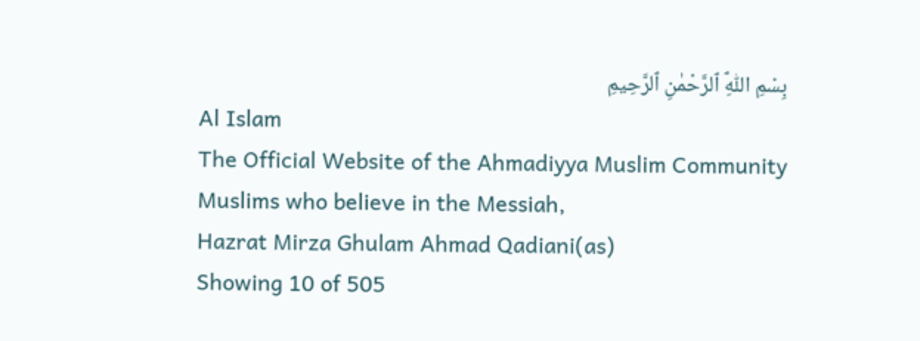بِسْمِ ٱللّٰهِ ٱلرَّحْمٰنِ ٱلرَّحِيمِ
Al Islam
The Official Website of the Ahmadiyya Muslim Community
Muslims who believe in the Messiah,
Hazrat Mirza Ghulam Ahmad Qadiani(as)
Showing 10 of 505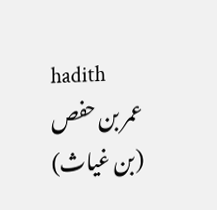hadith
عمر بن حفص (بن غیاث)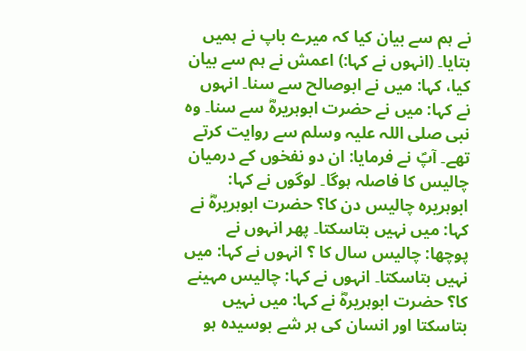نے ہم سے بیان کیا کہ میرے باپ نے ہمیں بتایا۔ (انہوں نے کہا:) اعمش نے ہم سے بیان کیا، کہا: میں نے ابوصالح سے سنا۔ انہوں نے کہا: میں نے حضرت ابوہریرہؓ سے سنا۔ وہ نبی صلی اللہ علیہ وسلم سے روایت کرتے تھے۔ آپؐ نے فرمایا: ان دو نفخوں کے درمیان چالیس کا فاصلہ ہوگا۔ لوگوں نے کہا: ابوہریرہ چالیس دن کا؟ حضرت ابوہریرہؓ نے کہا: میں نہیں بتاسکتا۔ پھر انہوں نے پوچھا: چالیس سال کا ؟ انہوں نے کہا: میں نہیں بتاسکتا۔ انہوں نے کہا: چالیس مہینے کا؟ حضرت ابوہریرہؓ نے کہا: میں نہیں بتاسکتا اور انسان کی ہر شے بوسیدہ ہو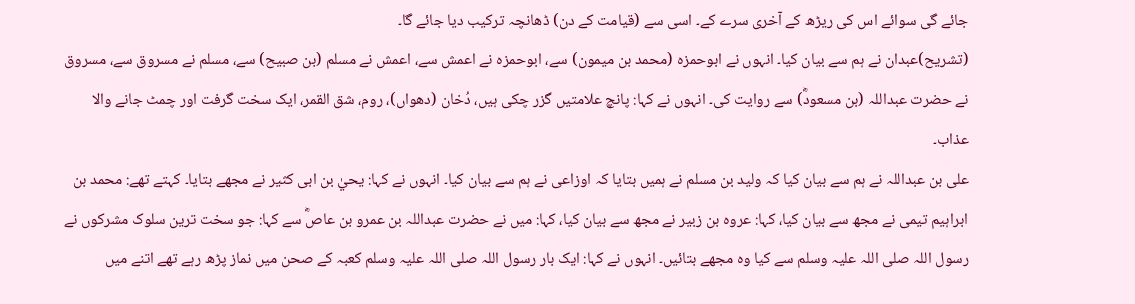جائے گی سوائے اس کی ریڑھ کے آخری سرے کے۔ اسی سے (قیامت کے دن) ڈھانچہ ترکیب دیا جائے گا۔
(تشریح)عبدان نے ہم سے بیان کیا۔ انہوں نے ابوحمزہ (محمد بن میمون) سے، ابوحمزہ نے اعمش سے، اعمش نے مسلم (بن صبیح) سے، مسلم نے مسروق سے، مسروق نے حضرت عبداللہ (بن مسعودؓ) سے روایت کی۔ انہوں نے کہا: پانچ علامتیں گزر چکی ہیں، دُخان (دھواں)، روم، شق القمر، ایک سخت گرفت اور چمٹ جانے والا عذاب۔
علی بن عبداللہ نے ہم سے بیان کیا کہ ولید بن مسلم نے ہمیں بتایا کہ اوزاعی نے ہم سے بیان کیا۔ انہوں نے کہا: یحيٰ بن ابی کثیر نے مجھے بتایا۔ کہتے تھے: محمد بن ابراہیم تیمی نے مجھ سے بیان کیا، کہا: عروہ بن زبیر نے مجھ سے بیان کیا، کہا: میں نے حضرت عبداللہ بن عمرو بن عاصؓ سے کہا: جو سخت ترین سلوک مشرکوں نے رسول اللہ صلی اللہ علیہ وسلم سے کیا وہ مجھے بتائیں۔ انہوں نے کہا: ایک بار رسول اللہ صلی اللہ علیہ وسلم کعبہ کے صحن میں نماز پڑھ رہے تھے اتنے میں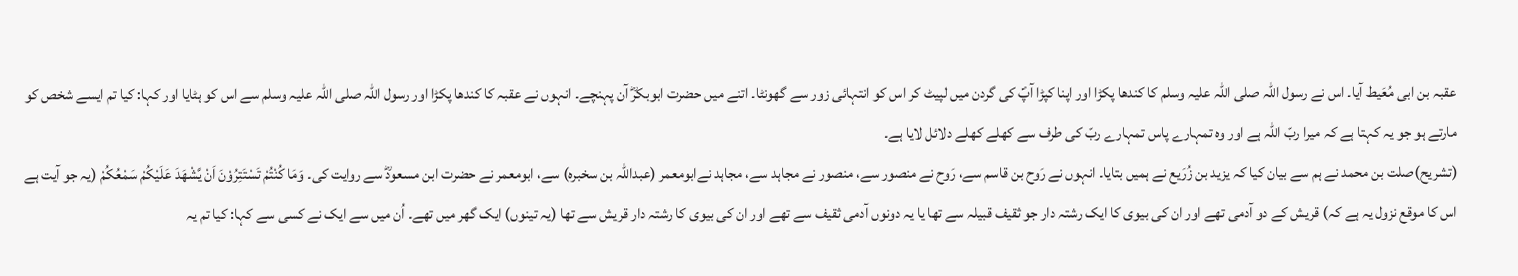عقبہ بن ابی مُعَیط آیا۔ اس نے رسول اللہ صلی اللہ علیہ وسلم کا کندھا پکڑا اور اپنا کپڑا آپؐ کی گردن میں لپیٹ کر اس کو انتہائی زور سے گھونٹا۔ اتنے میں حضرت ابوبکرؓ آن پہنچے۔ انہوں نے عقبہ کا کندھا پکڑا اور رسول اللہ صلی اللہ علیہ وسلم سے اس کو ہٹایا اور کہا: کیا تم ایسے شخص کو مارتے ہو جو یہ کہتا ہے کہ میرا ربّ اللہ ہے اور وہ تمہارے پاس تمہارے ربّ کی طرف سے کھلے کھلے دلائل لایا ہے۔
(تشریح)صلت بن محمد نے ہم سے بیان کیا کہ یزید بن زُرَیع نے ہمیں بتایا۔ انہوں نے رَوح بن قاسم سے، رَوح نے منصور سے، منصور نے مجاہد سے، مجاہد نےابومعمر (عبداللہ بن سخبرہ) سے، ابومعمر نے حضرت ابن مسعودؓ سے روایت کی۔ وَمَا كُنْتُمْ تَسْتَتِرُوْنَ اَنْ يَّشْهَدَ عَلَيْكُمْ سَمْعُكُمْ (یہ جو آیت ہے اس کا موقع نزول یہ ہے کہ) قریش کے دو آدمی تھے اور ان کی بیوی کا ایک رشتہ دار جو ثقیف قبیلہ سے تھا یا یہ دونوں آدمی ثقیف سے تھے اور ان کی بیوی کا رشتہ دار قریش سے تھا (یہ تینوں) ایک گھر میں تھے۔ اُن میں سے ایک نے کسی سے کہا: کیا تم یہ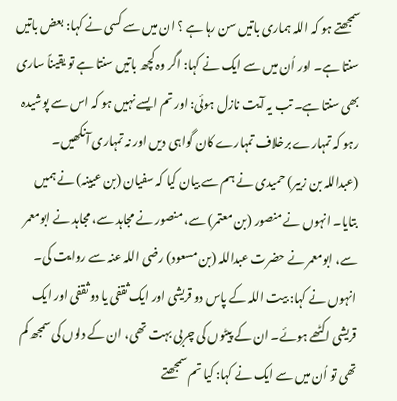سمجھتے ہو کہ اللہ ہماری باتیں سن رہا ہے ؟ ان میں سے کسی نے کہا: بعض باتیں سنتا ہے۔ اور اُن میں سے ایک نے کہا: اگر وہ کچھ باتیں سنتا ہے تو یقیناً ساری بھی سنتا ہے۔ تب یہ آیت نازل ہوئی: اور تم ایسے نہیں ہو کہ اس سے پوشیدہ رہو کہ تمہارے برخلاف تمہارے کان گواہی دیں اور نہ تمہاری آنکھیں۔
(عبداللہ بن زبیر) حمیدی نے ہم سے بیان کیا کہ سفیان (بن عیینہ) نے ہمیں بتایا۔ انہوں نے منصور (بن معتمر) سے، منصور نے مجاہد سے، مجاہد نے ابومعمر سے، ابومعمر نے حضرت عبداللہ (بن مسعود) رضی اللہ عنہ سے روایت کی۔ انہوں نے کہا: بیت اللہ کے پاس دو قریشی اور ایک ثقفی یا دو ثقفی اور ایک قریشی اکٹھے ہوئے۔ ان کے پیٹوں کی چربی بہت تھی، ان کے دلوں کی سمجھ کم تھی تو اُن میں سے ایک نے کہا: کیا تم سمجھتے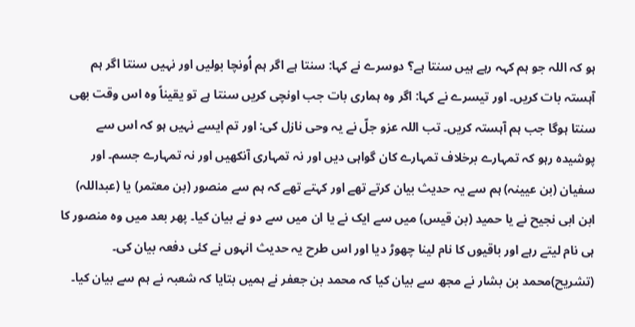ہو کہ اللہ جو ہم کہہ رہے ہیں سنتا ہے؟ دوسرے نے کہا: سنتا ہے اگر ہم اُونچا بولیں اور نہیں سنتا اگر ہم آہستہ بات کریں۔ اور تیسرے نے کہا: اگر وہ ہماری بات جب اونچی کریں سنتا ہے تو یقیناً وہ اس وقت بھی سنتا ہوگا جب ہم آہستہ کریں۔ تب اللہ عزو جلّ نے یہ وحی نازل کی: اور تم ایسے نہیں ہو کہ اس سے پوشیدہ رہو کہ تمہارے برخلاف تمہارے کان گواہی دیں اور نہ تمہاری آنکھیں اور نہ تمہارے جسم۔ اور سفیان (بن عیینہ) ہم سے یہ حدیث بیان کرتے تھے اور کہتے تھے کہ ہم سے منصور (بن معتمر) یا (عبداللہ) ابن ابی نجیح نے یا حمید (بن قیس) میں سے ایک نے یا ان میں سے دو نے بیان کیا۔ پھر بعد میں وہ منصور کا ہی نام لیتے رہے اور باقیوں کا نام لینا چھوڑ دیا اور اس طرح یہ حدیث انہوں نے کئی دفعہ بیان کی۔
(تشریح)محمد بن بشار نے مجھ سے بیان کیا کہ محمد بن جعفر نے ہمیں بتایا کہ شعبہ نے ہم سے بیان کیا۔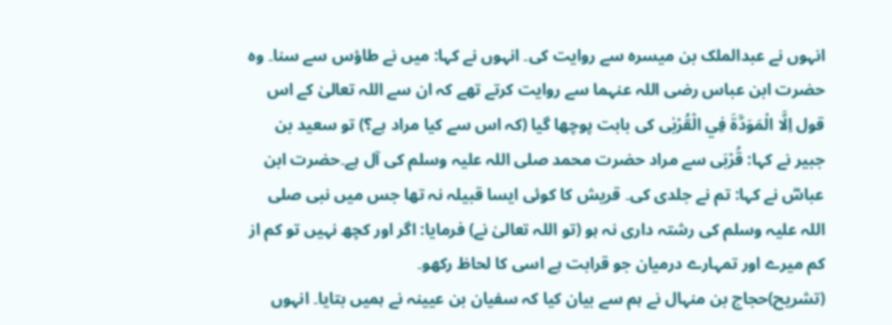انہوں نے عبدالملک بن میسرہ سے روایت کی۔ انہوں نے کہا: میں نے طاؤس سے سنا۔ وہ حضرت ابن عباس رضی اللہ عنہما سے روایت کرتے تھے کہ ان سے اللہ تعالیٰ کے اس قول اِلَّا الْمَوَدَّةَ فِي الْقُرْبٰى کی بابت پوچھا گیا (کہ اس سے کیا مراد ہے؟) تو سعید بن جبیر نے کہا: قُرْبَى سے مراد حضرت محمد صلی اللہ علیہ وسلم کی آل ہے۔حضرت ابن عباسؓ نے کہا: تم نے جلدی کی۔ قریش کا کوئی ایسا قبیلہ نہ تھا جس میں نبی صلی اللہ علیہ وسلم کی رشتہ داری نہ ہو (تو اللہ تعالیٰ نے) فرمایا: اگر اور کچھ نہیں تو کم از کم میرے اور تمہارے درمیان جو قرابت ہے اسی کا لحاظ رکھو۔
(تشریح)حجاج بن منہال نے ہم سے بیان کیا کہ سفیان بن عیینہ نے ہمیں بتایا۔ انہوں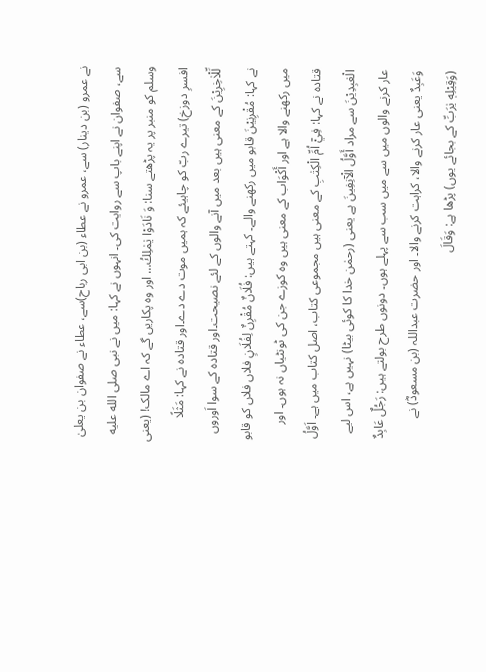نے عمرو (بن دینار) سے، عمرو نے عطاء (بن ابی رباح)سے، عطاء نے صفوان بن یعلیٰ سے، صفوان نے اپنے باپ سے روایت کی۔ انہوں نے کہا: میں نے نبی صلى الله عليه وسلم کو منبر پر یہ پڑھتے سنا: وَ نَادَوْا يٰمٰلِكُ… اور وہ پکاریں گے کہ اے مالک! (یعنی افسرِ دوزخ) تیرے ربّ کو چاہیئے کہ ہمیں موت دے دے۔اور قتادہ نے کہا: مَثَلًا لِّلْاٰخِرِيْنَ کے معنی ہیں بعد میں آنے والوں کے لئے نصیحت۔اور قتادہ کے سوا اَوروں نے کہا: مُقْرِنِيْنَ قابو میں رکھنے والے۔ کہتے ہیں: فُلَانٌ مُقْرِنٌ لِفُلَانٍ فلاں فلاں کو قابو میں رکھنے والا ہے اور أَکْوَاب کے معنی ہیں وہ کوزے جن کی ٹونٹیاں نہ ہوں۔ اور قتادہ نے کہا: فِيْۤ اُمِّ الْكِتٰبِ کے معنی ہیں مجموعی کتاب، اصل کتاب میں ہے۔ اَوَّلُ الْعٰبِدِيْنَ سے مراد أَوَّلُ الْآنِفِينَ ہے یعنی (رحمٰن خدا کا کوئی بیٹا) نہیں ہے، اس لیے عار کرنے والوں میں سے میں سب سے پہلے ہوں۔ دونوں طرح بولتے ہیں: رَجُلٌ عَابِدٌ وَعَبِدٌ یعنی عار کرنے والا، کراہت کرنے والا۔ اور حضرت عبداللہ (بن مسعودؓ) نے (وَقِيْلِهٖ يٰرَبِّ کے بجائے یوں) پڑھا ہے: وَقَالَ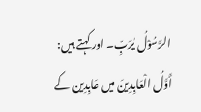الرَّسُوْلُ يٰرَبِّ۔ اور کہتے ہیں: أَوَّلُ الْعَابِدِينَ میں عَابِدِین کے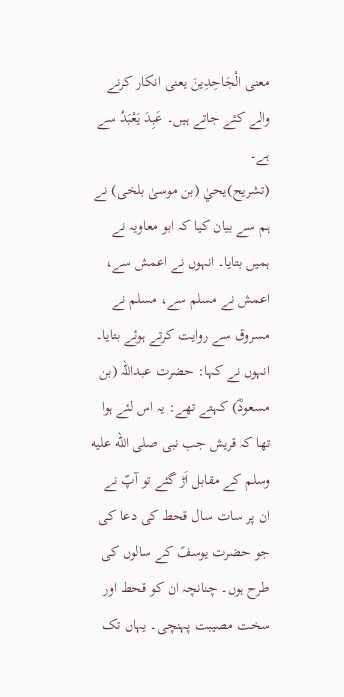معنی الْجَاحِدِينَ یعنی انکار کرنے والے کئے جاتے ہیں۔ عَبِدَ یَعْبَدُ سے ہے۔
(تشریح)یحيٰ (بن موسیٰ بلخی) نے ہم سے بیان کیا کہ ابو معاویہ نے ہمیں بتایا۔ انہوں نے اعمش سے، اعمش نے مسلم سے، مسلم نے مسروق سے روایت کرتے ہوئے بتایا۔ انہوں نے کہا: حضرت عبداللہ (بن مسعودؓ) کہتے تھے: یہ اس لئے ہوا تھا کہ قریش جب نبی صلى الله عليه وسلم کے مقابل اَڑ گئے تو آپؐ نے ان پر سات سال قحط کی دعا کی جو حضرت یوسفؑ کے سالوں کی طرح ہوں۔ چنانچہ ان کو قحط اور سخت مصیبت پہنچی۔ یہاں تک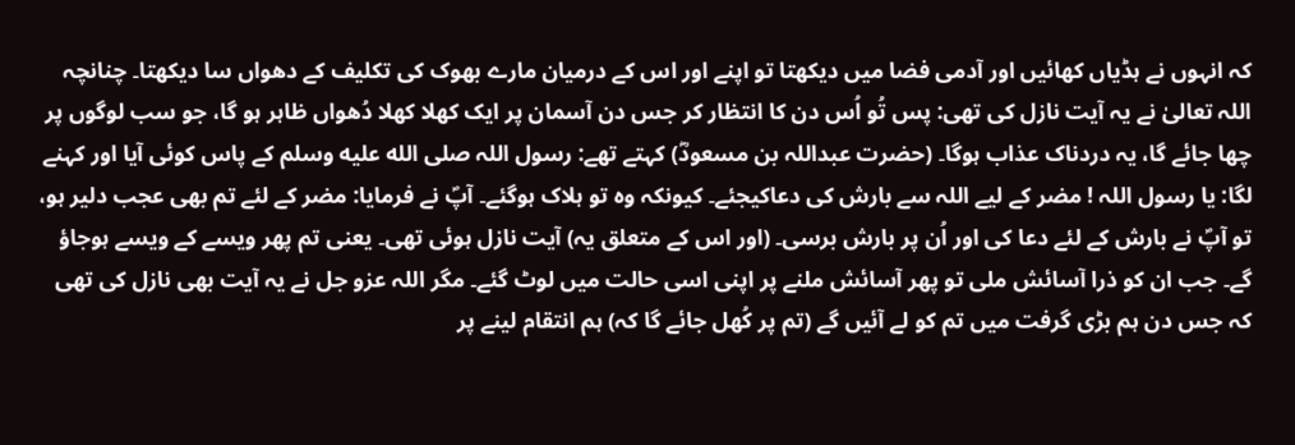کہ انہوں نے ہڈیاں کھائیں اور آدمی فضا میں دیکھتا تو اپنے اور اس کے درمیان مارے بھوک کی تکلیف کے دھواں سا دیکھتا۔ چنانچہ اللہ تعالیٰ نے یہ آیت نازل کی تھی: پس تُو اُس دن کا انتظار کر جس دن آسمان پر ایک کھلا کھلا دُھواں ظاہر ہو گا، جو سب لوگوں پر چھا جائے گا، یہ دردناک عذاب ہوگا۔ (حضرت عبداللہ بن مسعودؓ) کہتے تھے: رسول اللہ صلى الله عليه وسلم کے پاس کوئی آیا اور کہنے لگا: یا رسول اللہ ! مضر کے لیے اللہ سے بارش کی دعاکیجئے۔ کیونکہ وہ تو ہلاک ہوگئے۔ آپؐ نے فرمایا: مضر کے لئے تم بھی عجب دلیر ہو، تو آپؐ نے بارش کے لئے دعا کی اور اُن پر بارش برسی۔ (اور اس کے متعلق یہ) آیت نازل ہوئی تھی۔ یعنی تم پھر ویسے کے ویسے ہوجاؤ گے۔ جب ان کو ذرا آسائش ملی تو پھر آسائش ملنے پر اپنی اسی حالت میں لوٹ گئے۔ مگر اللہ عزو جل نے یہ آیت بھی نازل کی تھی کہ جس دن ہم بڑی گرفت میں تم کو لے آئیں گے (تم پر کُھل جائے گا کہ) ہم انتقام لینے پر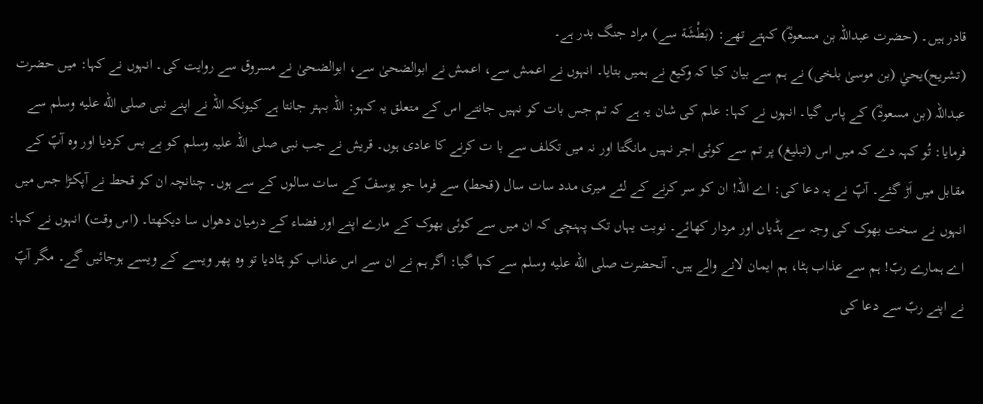قادر ہیں۔ (حضرت عبداللہ بن مسعودؓ) کہتے تھے: (بَطْشَة سے) مراد جنگ بدر ہے۔
(تشریح)یحيٰ (بن موسیٰ بلخی) نے ہم سے بیان کیا کہ وکیع نے ہمیں بتایا۔ انہوں نے اعمش سے، اعمش نے ابوالضحیٰ سے، ابوالضحیٰ نے مسروق سے روایت کی۔ انہوں نے کہا: میں حضرت عبداللہ (بن مسعودؓ) کے پاس گیا۔ انہوں نے کہا: علم کی شان یہ ہے کہ تم جس بات کو نہیں جانتے اس کے متعلق یہ کہو: اللہ بہتر جانتا ہے کیونکہ اللہ نے اپنے نبی صلى الله عليه وسلم سے فرمایا: تُو کہہ دے کہ میں اس (تبلیغ) پر تم سے کوئی اجر نہیں مانگتا اور نہ میں تکلف سے با ت کرنے کا عادی ہوں۔ قریش نے جب نبی صلی اللہ علیہ وسلم کو بے بس کردیا اور وہ آپؐ کے مقابل میں اَڑ گئے۔ آپؐ نے یہ دعا کی: اے اللہ! ان کو سر کرنے کے لئے میری مدد سات سال (قحط) سے فرما جو یوسفؑ کے سات سالوں کے سے ہوں۔ چنانچہ ان کو قحط نے آپکڑا جس میں انہوں نے سخت بھوک کی وجہ سے ہڈیاں اور مردار کھائے۔ نوبت یہاں تک پہنچی کہ ان میں سے کوئی بھوک کے مارے اپنے اور فضاء کے درمیان دھواں سا دیکھتا۔ (اس وقت) انہوں نے کہا: اے ہمارے ربّ! ہم سے عذاب ہٹا، ہم ایمان لانے والے ہیں۔ آنحضرت صلى الله عليه وسلم سے کہا گیا: اگر ہم نے ان سے اس عذاب کو ہٹادیا تو وہ پھر ویسے کے ویسے ہوجائیں گے۔ مگر آپؐ نے اپنے ربّ سے دعا کی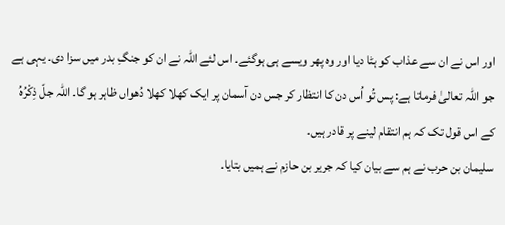اور اس نے ان سے عذاب کو ہٹا دیا اور وہ پھر ویسے ہی ہوگئے۔ اس لئے اللہ نے ان کو جنگِ بدر میں سزا دی۔ یہی ہے جو اللہ تعالیٰ فرماتا ہے: پس تُو اُس دن کا انتظار کر جس دن آسمان پر ایک کھلا کھلا دُھواں ظاہر ہو گا۔ اللہ جلّ ذِکْرُہُ کے اس قول تک کہ ہم انتقام لینے پر قادر ہیں۔
سلیمان بن حرب نے ہم سے بیان کیا کہ جریر بن حازم نے ہمیں بتایا۔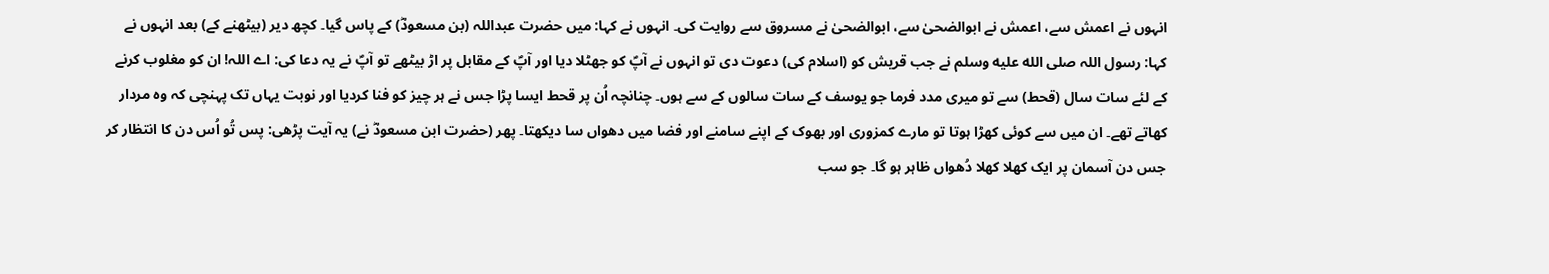انہوں نے اعمش سے، اعمش نے ابوالضحیٰ سے، ابوالضحیٰ نے مسروق سے روایت کی۔ انہوں نے کہا: میں حضرت عبداللہ (بن مسعودؓ) کے پاس گیا۔ کچھ دیر (بیٹھنے کے) بعد انہوں نے کہا: رسول اللہ صلى الله عليه وسلم نے جب قریش کو (اسلام کی) دعوت دی تو انہوں نے آپؐ کو جھٹلا دیا اور آپؐ کے مقابل پر اڑ بیٹھے تو آپؐ نے یہ دعا کی: اے اللہ! ان کو مغلوب کرنے کے لئے سات سال (قحط) سے تو میری مدد فرما جو یوسف کے سات سالوں کے سے ہوں۔ چنانچہ اُن پر قحط ایسا پڑا جس نے ہر چیز کو فنا کردیا اور نوبت یہاں تک پہنچی کہ وہ مردار کھاتے تھے۔ ان میں سے کوئی کھڑا ہوتا تو مارے کمزوری اور بھوک کے اپنے سامنے اور فضا میں دھواں سا دیکھتا۔ پھر (حضرت ابن مسعودؓ نے) یہ آیت پڑھی: پس تُو اُس دن کا انتظار کر جس دن آسمان پر ایک کھلا کھلا دُھواں ظاہر ہو گا۔ جو سب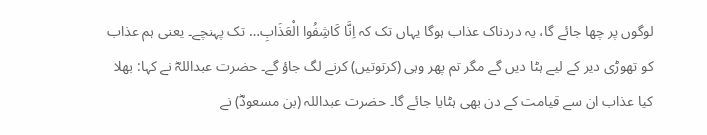لوگوں پر چھا جائے گا، یہ دردناک عذاب ہوگا یہاں تک کہ اِنَّا كَاشِفُوا الْعَذَابِ… تک پہنچے۔ یعنی ہم عذاب کو تھوڑی دیر کے لیے ہٹا دیں گے مگر تم پھر وہی (کرتوتیں) کرنے لگ جاؤ گے۔ حضرت عبداللہؓ نے کہا: بھلا کیا عذاب ان سے قیامت کے دن بھی ہٹایا جائے گا۔ حضرت عبداللہ (بن مسعودؓ) نے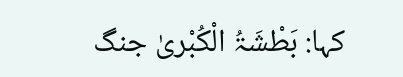کہا: بَطْشَۃُ الْکُبْریٰ جنگ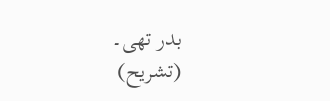بدر تھی۔
(تشریح)